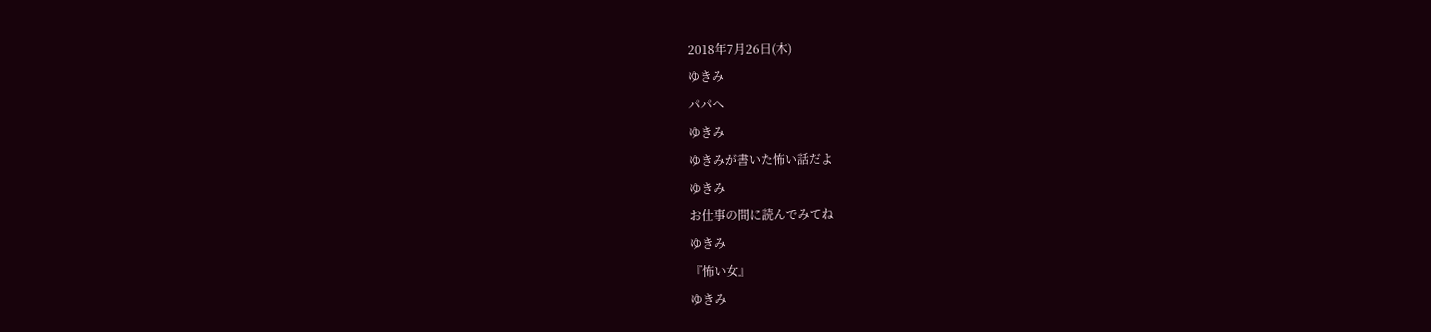2018年7月26日(木)
ゆきみ
パパへ
ゆきみ
ゆきみが書いた怖い話だよ
ゆきみ
お仕事の間に読んでみてね
ゆきみ
『怖い女』
ゆきみ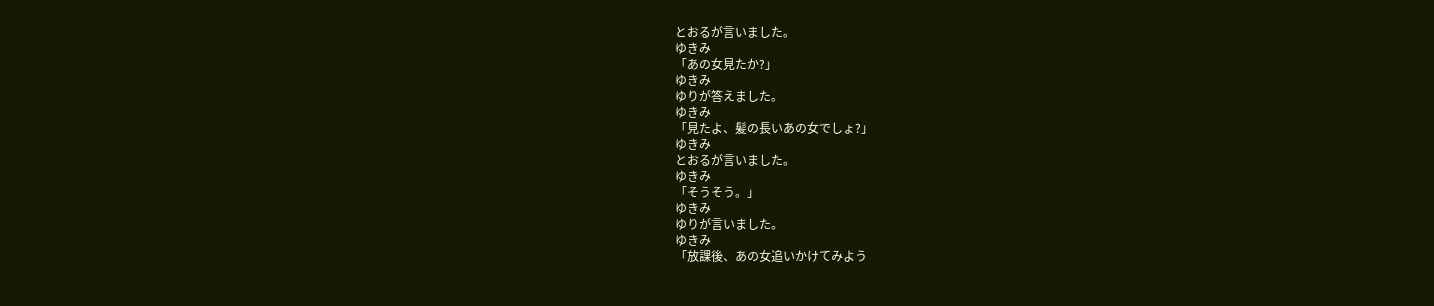とおるが言いました。
ゆきみ
「あの女見たか?」
ゆきみ
ゆりが答えました。
ゆきみ
「見たよ、髪の長いあの女でしょ?」
ゆきみ
とおるが言いました。
ゆきみ
「そうそう。」
ゆきみ
ゆりが言いました。
ゆきみ
「放課後、あの女追いかけてみよう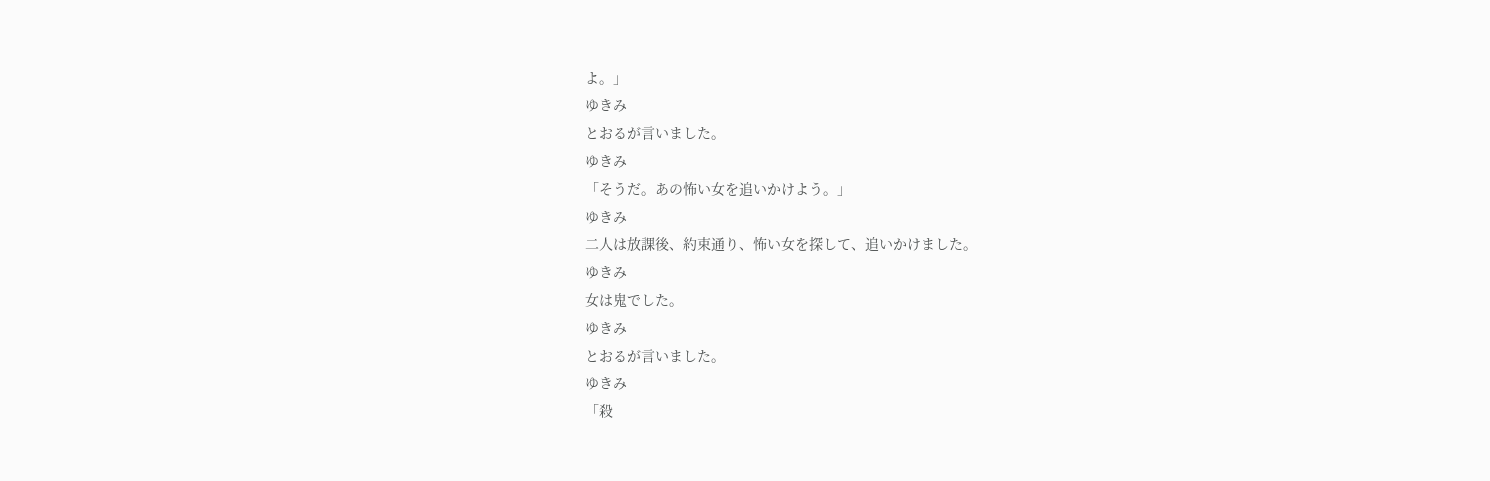よ。」
ゆきみ
とおるが言いました。
ゆきみ
「そうだ。あの怖い女を追いかけよう。」
ゆきみ
二人は放課後、約束通り、怖い女を探して、追いかけました。
ゆきみ
女は鬼でした。
ゆきみ
とおるが言いました。
ゆきみ
「殺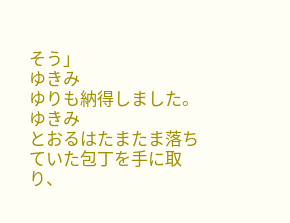そう」
ゆきみ
ゆりも納得しました。
ゆきみ
とおるはたまたま落ちていた包丁を手に取り、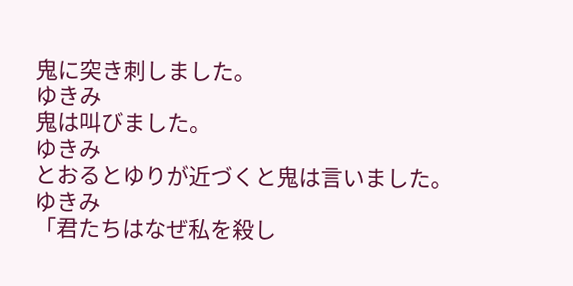鬼に突き刺しました。
ゆきみ
鬼は叫びました。
ゆきみ
とおるとゆりが近づくと鬼は言いました。
ゆきみ
「君たちはなぜ私を殺し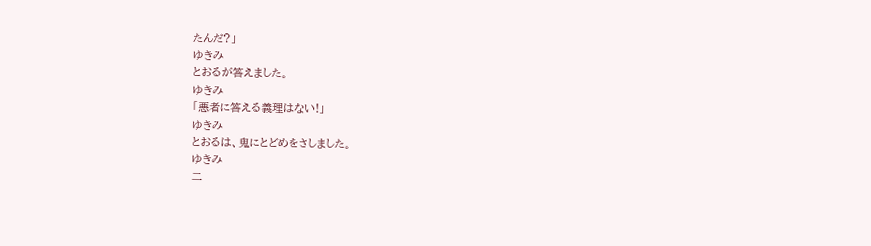たんだ?」
ゆきみ
とおるが答えました。
ゆきみ
「悪者に答える義理はない!」
ゆきみ
とおるは、鬼にとどめをさしました。
ゆきみ
二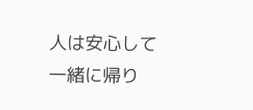人は安心して一緒に帰り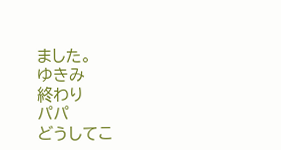ました。
ゆきみ
終わり
パパ
どうしてこ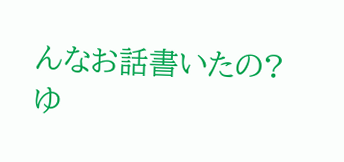んなお話書いたの?
ゆ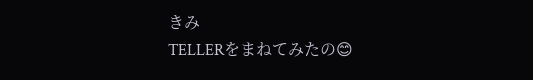きみ
TELLERをまねてみたの😊